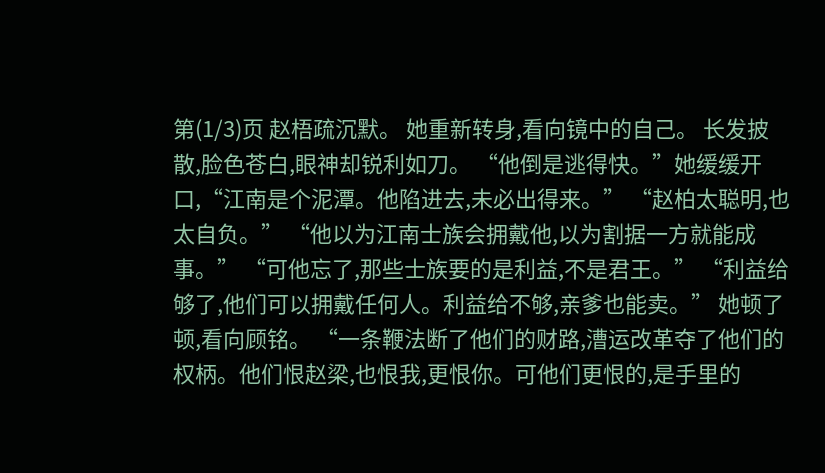第(1/3)页 赵梧疏沉默。 她重新转身,看向镜中的自己。 长发披散,脸色苍白,眼神却锐利如刀。 “他倒是逃得快。”她缓缓开口,“江南是个泥潭。他陷进去,未必出得来。” “赵柏太聪明,也太自负。” “他以为江南士族会拥戴他,以为割据一方就能成事。” “可他忘了,那些士族要的是利益,不是君王。” “利益给够了,他们可以拥戴任何人。利益给不够,亲爹也能卖。” 她顿了顿,看向顾铭。 “一条鞭法断了他们的财路,漕运改革夺了他们的权柄。他们恨赵梁,也恨我,更恨你。可他们更恨的,是手里的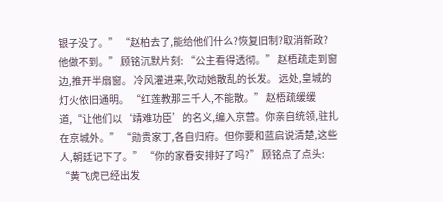银子没了。” “赵柏去了,能给他们什么?恢复旧制?取消新政?他做不到。” 顾铭沉默片刻: “公主看得透彻。” 赵梧疏走到窗边,推开半扇窗。 冷风灌进来,吹动她散乱的长发。 远处,皇城的灯火依旧通明。 “红莲教那三千人,不能散。” 赵梧疏缓缓道,“让他们以‘靖难功臣’的名义,编入京营。你亲自统领,驻扎在京城外。” “勋贵家丁,各自归府。但你要和蓝启说清楚,这些人,朝廷记下了。” “你的家眷安排好了吗?” 顾铭点了点头: “黄飞虎已经出发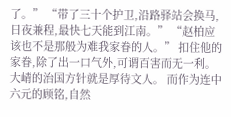了。” “带了三十个护卫,沿路驿站会换马,日夜兼程,最快七天能到江南。” “赵柏应该也不是那般为难我家眷的人。” 扣住他的家眷,除了出一口气外,可谓百害而无一利。 大崝的治国方针就是厚待文人。 而作为连中六元的顾铭,自然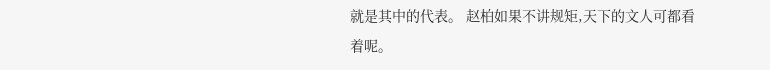就是其中的代表。 赵柏如果不讲规矩,天下的文人可都看着呢。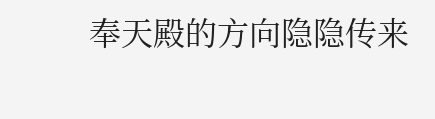奉天殿的方向隐隐传来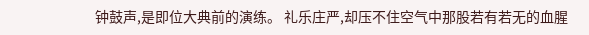钟鼓声,是即位大典前的演练。 礼乐庄严,却压不住空气中那股若有若无的血腥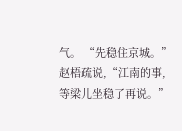气。 “先稳住京城。”赵梧疏说,“江南的事,等梁儿坐稳了再说。”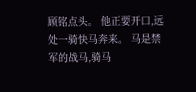顾铭点头。 他正要开口,远处一骑快马奔来。 马是禁军的战马,骑马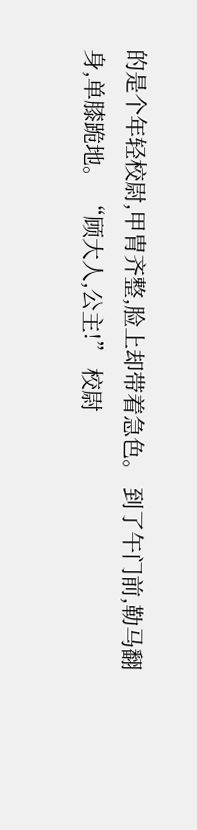的是个年轻校尉,甲胄齐整,脸上却带着急色。 到了午门前,勒马翻身,单膝跪地。 “顾大人,公主!” 校尉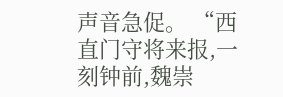声音急促。 “西直门守将来报,一刻钟前,魏崇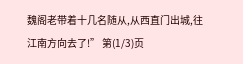魏阁老带着十几名随从,从西直门出城,往江南方向去了!” 第(1/3)页